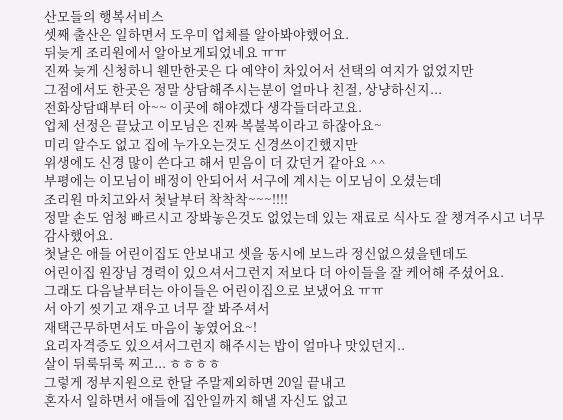산모들의 행복서비스
셋째 출산은 일하면서 도우미 업체를 알아봐야했어요.
뒤늦게 조리원에서 알아보게되었네요 ㅠㅠ
진짜 늦게 신청하니 웬만한곳은 다 예약이 차있어서 선택의 여지가 없었지만
그점에서도 한곳은 정말 상담해주시는분이 얼마나 친절, 상냥하신지...
전화상담때부터 아~~ 이곳에 해야겠다 생각들더라고요.
업체 선정은 끝났고 이모님은 진짜 복불복이라고 하잖아요~
미리 알수도 없고 집에 누가오는것도 신경쓰이긴했지만
위생에도 신경 많이 쓴다고 해서 믿음이 더 갔던거 같아요 ^^
부평에는 이모님이 배정이 안되어서 서구에 계시는 이모님이 오셨는데
조리원 마치고와서 첫날부터 착착착~~~!!!!
정말 손도 엄청 빠르시고 장봐놓은것도 없었는데 있는 재료로 식사도 잘 챙겨주시고 너무 감사했어요.
첫날은 애들 어린이집도 안보내고 셋을 동시에 보느라 정신없으셨을텐데도
어린이집 원장님 경력이 있으셔서그런지 저보다 더 아이들을 잘 케어해 주셨어요.
그래도 다음날부터는 아이들은 어린이집으로 보냈어요 ㅠㅠ
서 아기 씻기고 재우고 너무 잘 봐주셔서
재택근무하면서도 마음이 놓였어요~!
요리자격증도 있으셔서그런지 해주시는 밥이 얼마나 맛있던지..
살이 뒤룩뒤룩 찌고... ㅎㅎㅎㅎ
그렇게 정부지원으로 한달 주말제외하면 20일 끝내고
혼자서 일하면서 애들에 집안일까지 해낼 자신도 없고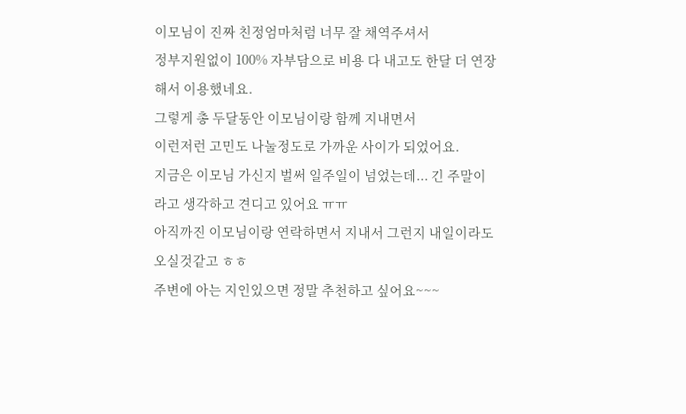이모님이 진짜 친정엄마처럼 너무 잘 채역주셔서
정부지원없이 100% 자부담으로 비용 다 내고도 한달 더 연장해서 이용했네요.
그렇게 총 두달동안 이모님이랑 함께 지내면서
이런저런 고민도 나눌정도로 가까운 사이가 되었어요.
지금은 이모님 가신지 벌써 일주일이 넘었는데... 긴 주말이라고 생각하고 견디고 있어요 ㅠㅠ
아직까진 이모님이랑 연락하면서 지내서 그런지 내일이라도 오실것같고 ㅎㅎ
주변에 아는 지인있으면 정말 추천하고 싶어요~~~